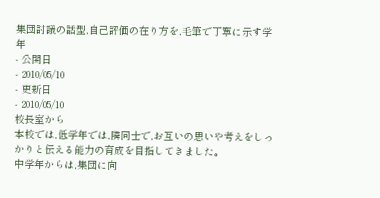集団討議の話型,自己評価の在り方を,毛筆で丁寧に示す学年
- 公開日
- 2010/05/10
- 更新日
- 2010/05/10
校長室から
本校では,低学年では,隣同士で,お互いの思いや考えをしっかりと伝える能力の育成を目指してきました。
中学年からは,集団に向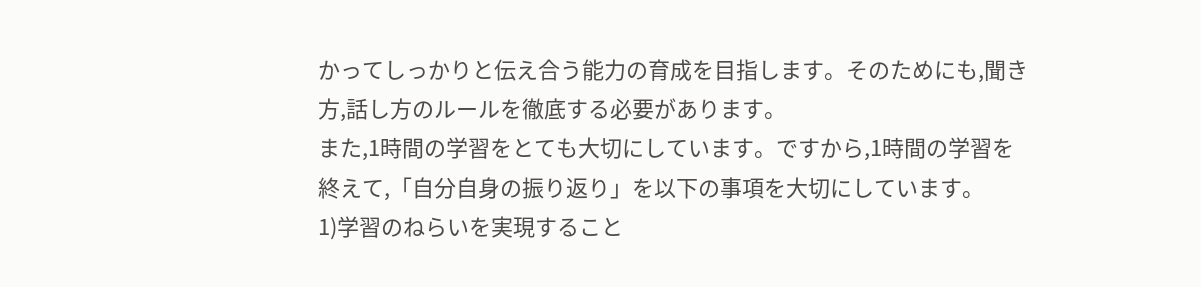かってしっかりと伝え合う能力の育成を目指します。そのためにも,聞き方,話し方のルールを徹底する必要があります。
また,1時間の学習をとても大切にしています。ですから,1時間の学習を終えて,「自分自身の振り返り」を以下の事項を大切にしています。
1)学習のねらいを実現すること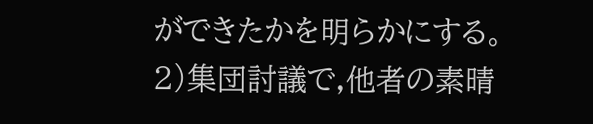ができたかを明らかにする。
2)集団討議で,他者の素晴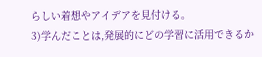らしい着想やアイデアを見付ける。
3)学んだことは,発展的にどの学習に活用できるか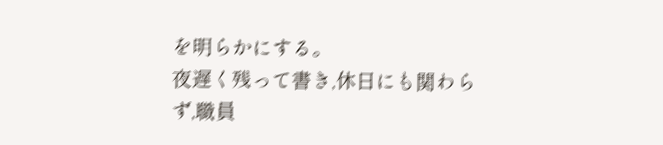を明らかにする。
夜遅く残って書き,休日にも関わらず,職員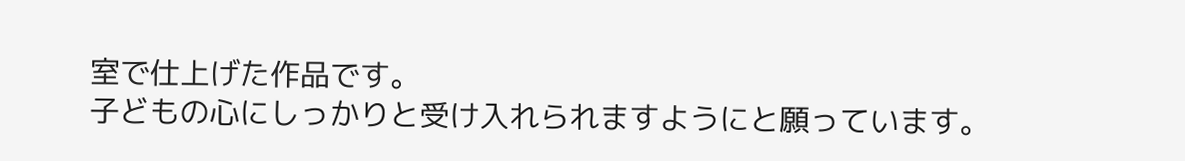室で仕上げた作品です。
子どもの心にしっかりと受け入れられますようにと願っています。